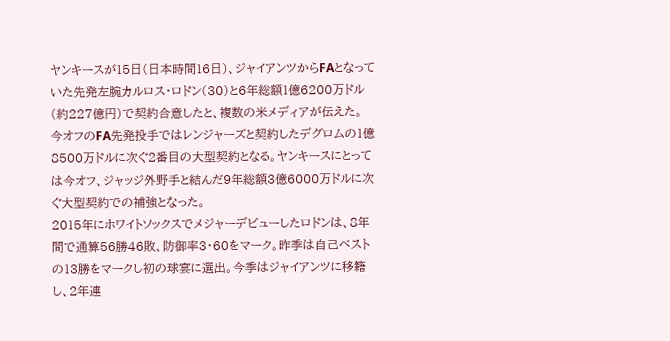ヤンキースが15日(日本時間16日)、ジャイアンツからFAとなっていた先発左腕カルロス・ロドン(30)と6年総額1億6200万ドル(約227億円)で契約合意したと、複数の米メディアが伝えた。
今オフのFA先発投手ではレンジャーズと契約したデグロムの1億8500万ドルに次ぐ2番目の大型契約となる。ヤンキースにとっては今オフ、ジャッジ外野手と結んだ9年総額3億6000万ドルに次ぐ大型契約での補強となった。
2015年にホワイトソックスでメジャーデビューしたロドンは、8年間で通算56勝46敗、防御率3・60をマーク。昨季は自己ベストの13勝をマークし初の球宴に選出。今季はジャイアンツに移籍し、2年連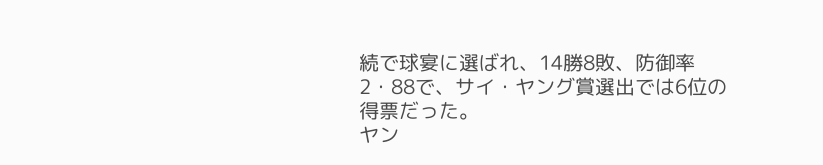続で球宴に選ばれ、14勝8敗、防御率2・88で、サイ・ヤング賞選出では6位の得票だった。
ヤン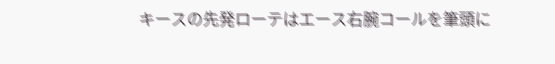キースの先発ローテはエース右腕コールを筆頭に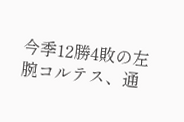今季12勝4敗の左腕コルテス、通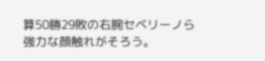算50勝29敗の右腕セベリーノら強力な顔触れがそろう。